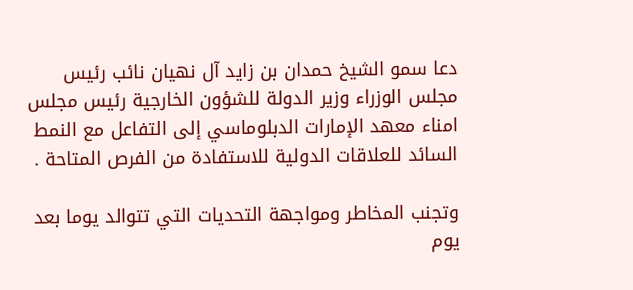دعا سمو الشيخ حمدان بن زايد آل نهيان نائب رئيس مجلس الوزراء وزير الدولة للشؤون الخارجية رئيس مجلس امناء معهد الإمارات الدبلوماسي إلى التفاعل مع النمط السائد للعلاقات الدولية للاستفادة من الفرص المتاحة .

وتجنب المخاطر ومواجهة التحديات التي تتوالد يوما بعد يوم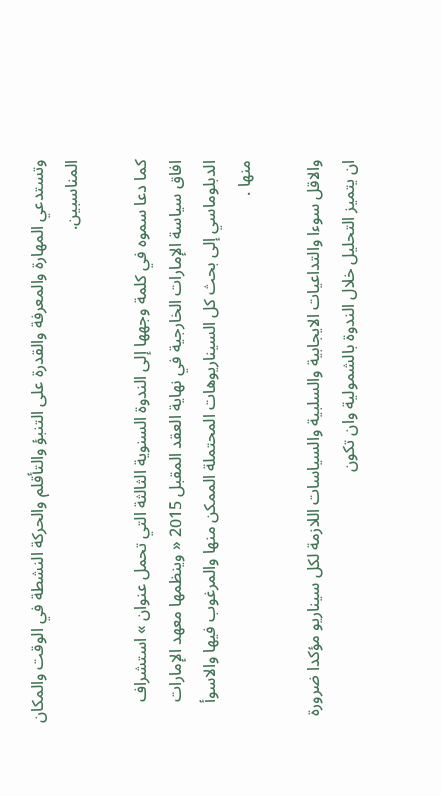وتستدعي المهارة والمعرفة والقدرة على التنبؤ والتأقلم والحركة النشطة في الوقت والمكان المناسبين.

كما دعا سموه في كلمة وجهها إلى الندوة السنوية الثالثة التي تحمل عنوان » استشراف افاق سياسة الإمارات الخارجية في نهاية العقد المقبل 2015 « وينظمها معهد الإمارات الدبلوماسي إلى بحث كل السيناريوهات المحتملة الممكن منها والمرغوب فيها والاسوأ منها .

والاقل سوءا والتداعيات الايجابية والسلبية والسياسات اللازمة لكل سيناريو مؤكدا ضرورة ان يتميز التحليل خلال الندوة بالشمولية وان تكون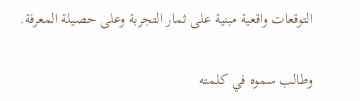التوقعات واقعية مبنية على ثمار التجربة وعلى حصيلة المعرفة.

وطالب سموه في كلمته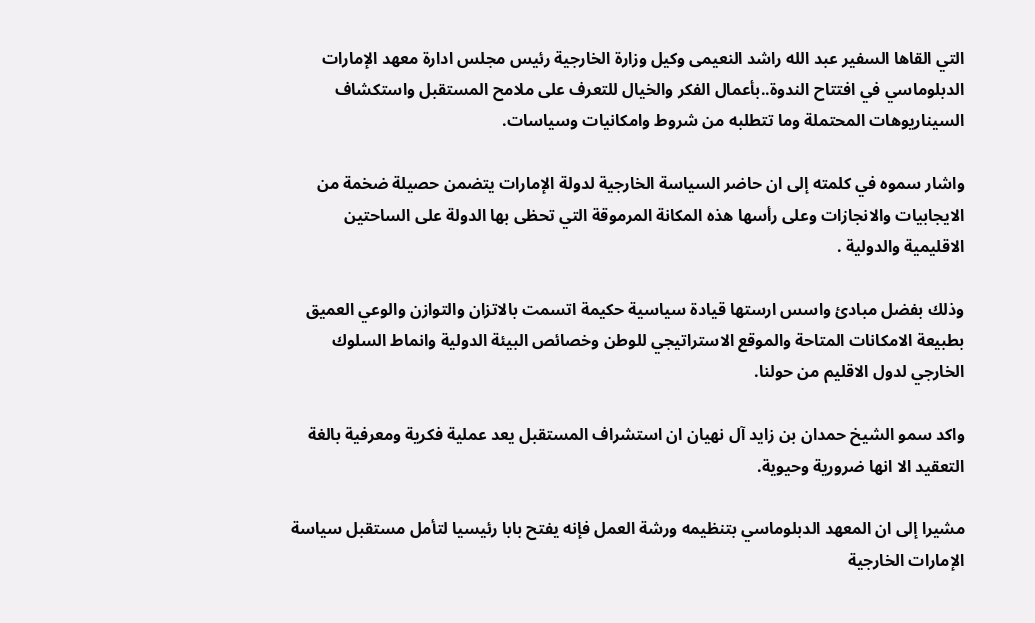التي القاها السفير عبد الله راشد النعيمى وكيل وزارة الخارجية رئيس مجلس ادارة معهد الإمارات الدبلوماسي في افتتاح الندوة..بأعمال الفكر والخيال للتعرف على ملامح المستقبل واستكشاف السيناريوهات المحتملة وما تتطلبه من شروط وامكانيات وسياسات.

واشار سموه في كلمته إلى ان حاضر السياسة الخارجية لدولة الإمارات يتضمن حصيلة ضخمة من الايجابيات والانجازات وعلى رأسها هذه المكانة المرموقة التي تحظى بها الدولة على الساحتين الاقليمية والدولية .

وذلك بفضل مبادئ واسس ارستها قيادة سياسية حكيمة اتسمت بالاتزان والتوازن والوعي العميق بطبيعة الامكانات المتاحة والموقع الاستراتيجي للوطن وخصائص البيئة الدولية وانماط السلوك الخارجي لدول الاقليم من حولنا.

واكد سمو الشيخ حمدان بن زايد آل نهيان ان استشراف المستقبل يعد عملية فكرية ومعرفية بالغة التعقيد الا انها ضرورية وحيوية.

مشيرا إلى ان المعهد الدبلوماسي بتنظيمه ورشة العمل فإنه يفتح بابا رئيسيا لتأمل مستقبل سياسة الإمارات الخارجية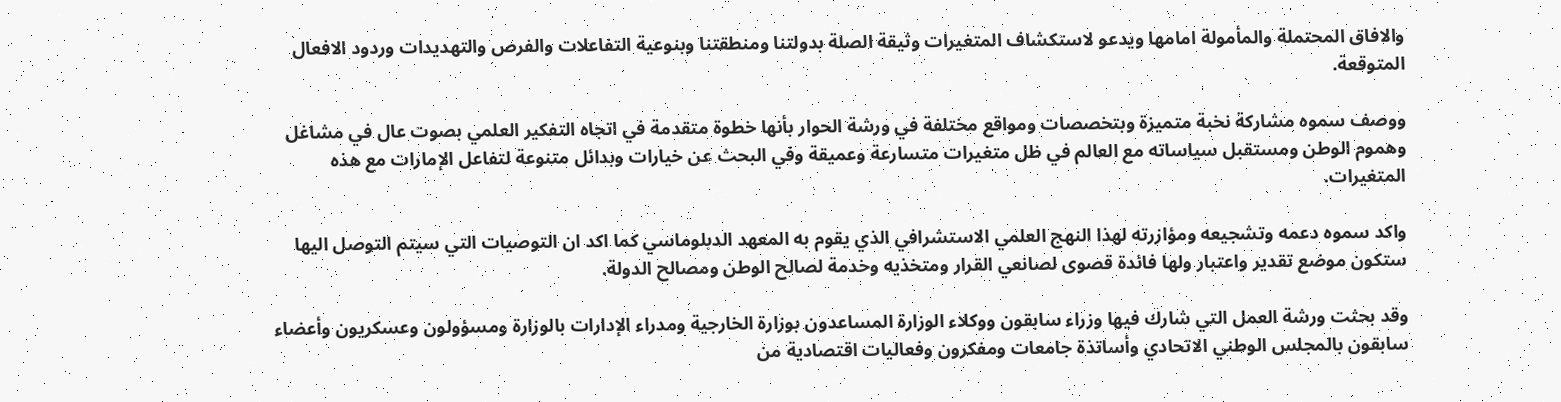والافاق المحتملة والمأمولة امامها ويدعو لاستكشاف المتغيرات وثيقة الصلة بدولتنا ومنطقتنا وبنوعية التفاعلات والفرص والتهديدات وردود الافعال المتوقعة.

ووصف سموه مشاركة نخبة متميزة وبتخصصات ومواقع مختلفة في ورشة الحوار بأنها خطوة متقدمة في اتجاه التفكير العلمي بصوت عال في مشاغل وهموم الوطن ومستقبل سياساته مع العالم في ظل متغيرات متسارعة وعميقة وفي البحث عن خيارات وبدائل متنوعة لتفاعل الإمارات مع هذه المتغيرات.

واكد سموه دعمه وتشجيعه ومؤازرته لهذا النهج العلمي الاستشرافي الذي يقوم به المعهد الدبلوماسي كما اكد ان التوصيات التي سيتم التوصل اليها ستكون موضع تقدير واعتبار ولها فائدة قصوى لصانعي القرار ومتخذيه وخدمة لصالح الوطن ومصالح الدولة.

وقد بحثت ورشة العمل التي شارك فيها وزراء سابقون ووكلاء الوزارة المساعدون بوزارة الخارجية ومدراء الإدارات بالوزارة ومسؤولون وعسكريون وأعضاء سابقون بالمجلس الوطني الاتحادي وأساتذة جامعات ومفكرون وفعاليات اقتصادية من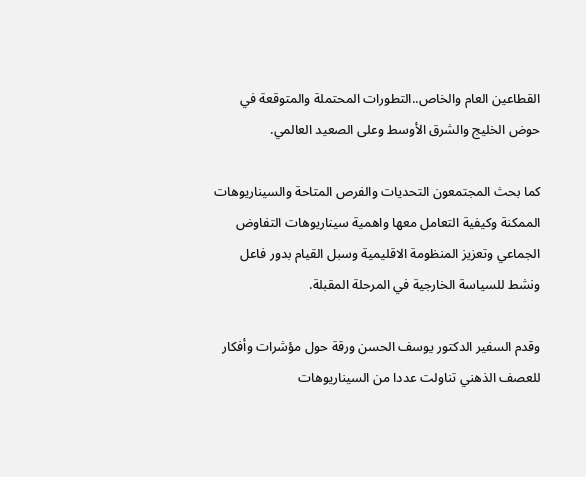القطاعين العام والخاص..التطورات المحتملة والمتوقعة في حوض الخليج والشرق الأوسط وعلى الصعيد العالمي.

كما بحث المجتمعون التحديات والفرص المتاحة والسيناريوهات الممكنة وكيفية التعامل معها واهمية سيناريوهات التفاوض الجماعي وتعزيز المنظومة الاقليمية وسبل القيام بدور فاعل ونشط للسياسة الخارجية في المرحلة المقبلة.

وقدم السفير الدكتور يوسف الحسن ورقة حول مؤشرات وأفكار للعصف الذهني تناولت عددا من السيناريوهات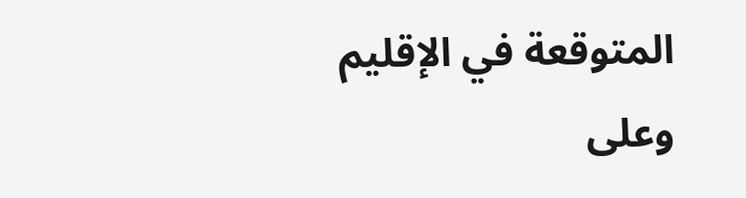المتوقعة في الإقليم وعلى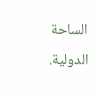الساحة الدولية.